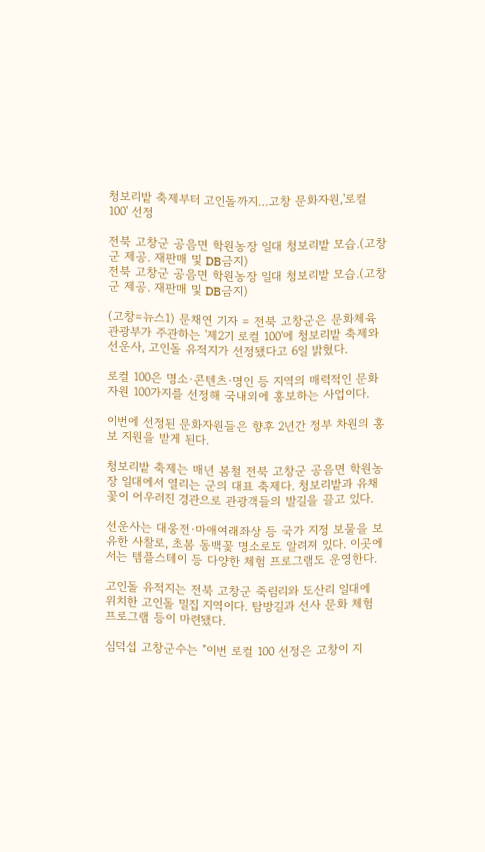청보리밭 축제부터 고인돌까지…고창 문화자원,'로컬 100' 선정

전북 고창군 공음면 학원농장 일대 청보리밭 모습.(고창군 제공. 재판매 및 DB금지)
전북 고창군 공음면 학원농장 일대 청보리밭 모습.(고창군 제공. 재판매 및 DB금지)

(고창=뉴스1) 문채연 기자 = 전북 고창군은 문화체육관광부가 주관하는 '제2기 로컬 100'에 청보리밭 축제와 선운사, 고인돌 유적지가 선정됐다고 6일 밝혔다.

로컬 100은 명소·콘텐츠·명인 등 지역의 매력적인 문화자원 100가지를 선정해 국내외에 홍보하는 사업이다.

이번에 선정된 문화자원들은 향후 2년간 정부 차원의 홍보 지원을 받게 된다.

청보리밭 축제는 매년 봄철 전북 고창군 공음면 학원농장 일대에서 열리는 군의 대표 축제다. 청보리밭과 유채꽃이 어우러진 경관으로 관광객들의 발길을 끌고 있다.

선운사는 대웅전·마애여래좌상 등 국가 지정 보물을 보유한 사찰로, 초봄 동백꽃 명소로도 알려져 있다. 이곳에서는 템플스테이 등 다양한 체험 프로그램도 운영한다.

고인돌 유적지는 전북 고창군 죽림리와 도산리 일대에 위치한 고인돌 밀집 지역이다. 탐방길과 선사 문화 체험 프로그램 등이 마련됐다.

심덕섭 고창군수는 "이번 로컬 100 선정은 고창이 지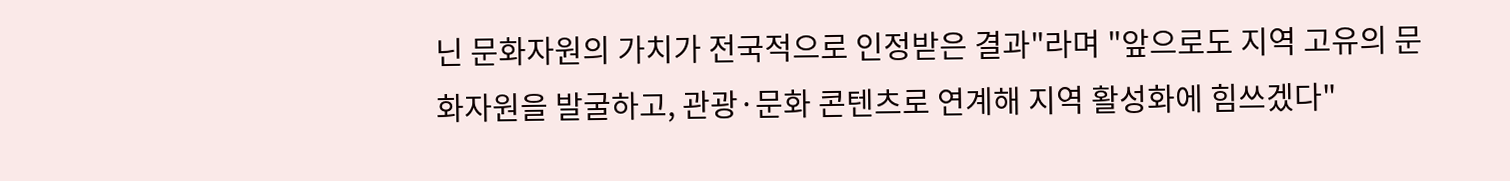닌 문화자원의 가치가 전국적으로 인정받은 결과"라며 "앞으로도 지역 고유의 문화자원을 발굴하고, 관광·문화 콘텐츠로 연계해 지역 활성화에 힘쓰겠다"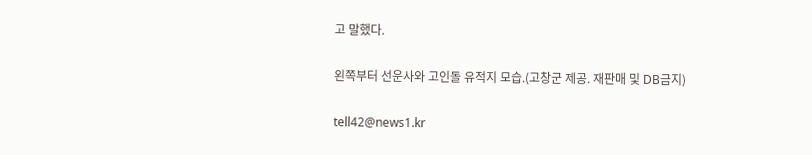고 말했다.

왼쪽부터 선운사와 고인돌 유적지 모습.(고창군 제공. 재판매 및 DB금지)

tell42@news1.kr